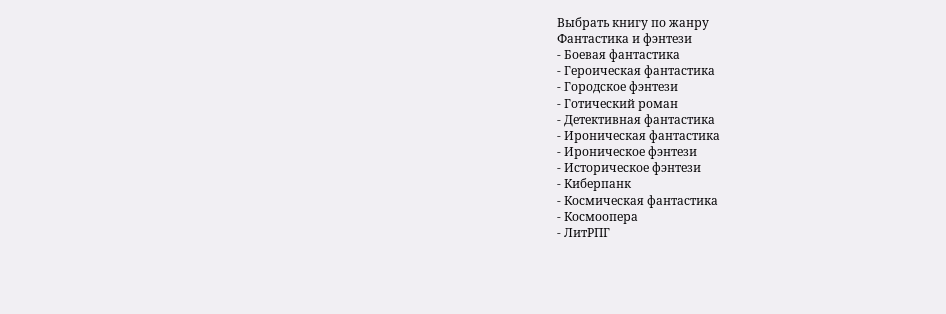Выбрать книгу по жанру
Фантастика и фэнтези
- Боевая фантастика
- Героическая фантастика
- Городское фэнтези
- Готический роман
- Детективная фантастика
- Ироническая фантастика
- Ироническое фэнтези
- Историческое фэнтези
- Киберпанк
- Космическая фантастика
- Космоопера
- ЛитРПГ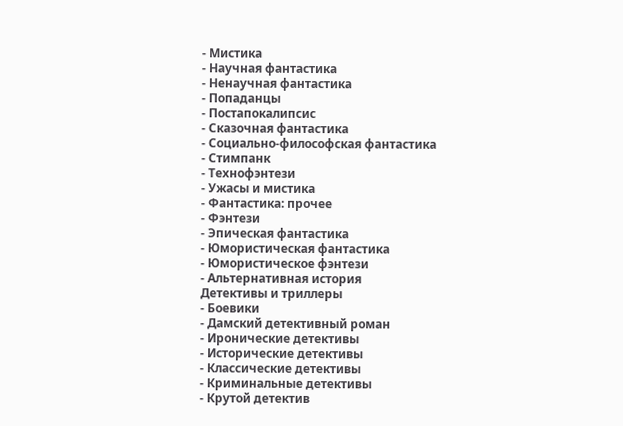- Мистика
- Научная фантастика
- Ненаучная фантастика
- Попаданцы
- Постапокалипсис
- Сказочная фантастика
- Социально-философская фантастика
- Стимпанк
- Технофэнтези
- Ужасы и мистика
- Фантастика: прочее
- Фэнтези
- Эпическая фантастика
- Юмористическая фантастика
- Юмористическое фэнтези
- Альтернативная история
Детективы и триллеры
- Боевики
- Дамский детективный роман
- Иронические детективы
- Исторические детективы
- Классические детективы
- Криминальные детективы
- Крутой детектив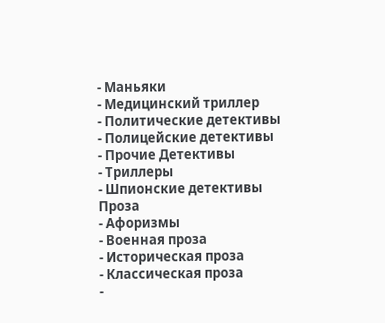- Маньяки
- Медицинский триллер
- Политические детективы
- Полицейские детективы
- Прочие Детективы
- Триллеры
- Шпионские детективы
Проза
- Афоризмы
- Военная проза
- Историческая проза
- Классическая проза
-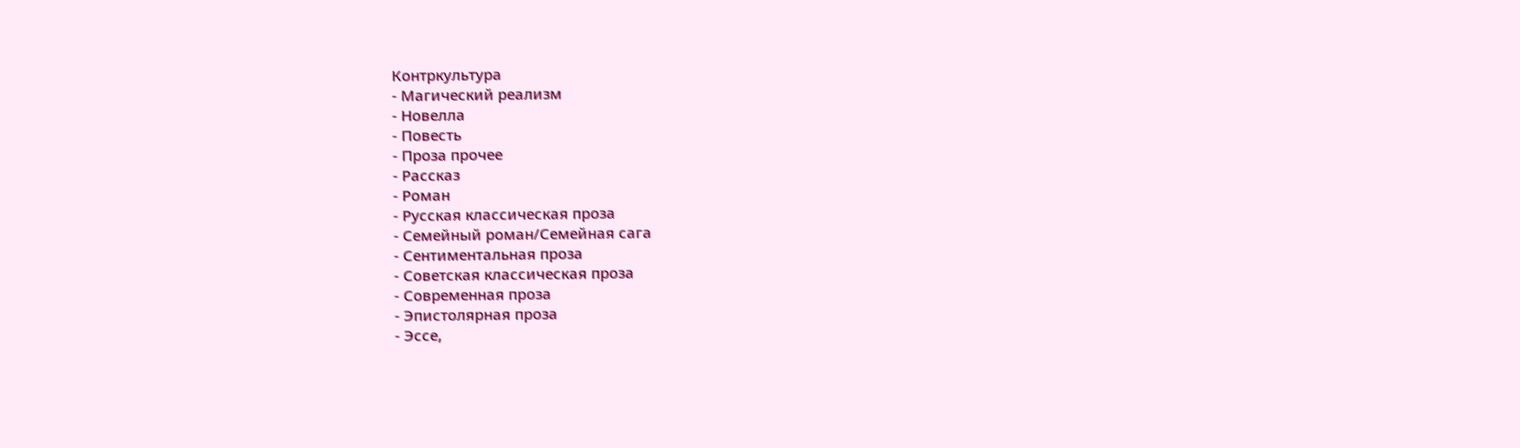Контркультура
- Магический реализм
- Новелла
- Повесть
- Проза прочее
- Рассказ
- Роман
- Русская классическая проза
- Семейный роман/Семейная сага
- Сентиментальная проза
- Советская классическая проза
- Современная проза
- Эпистолярная проза
- Эссе,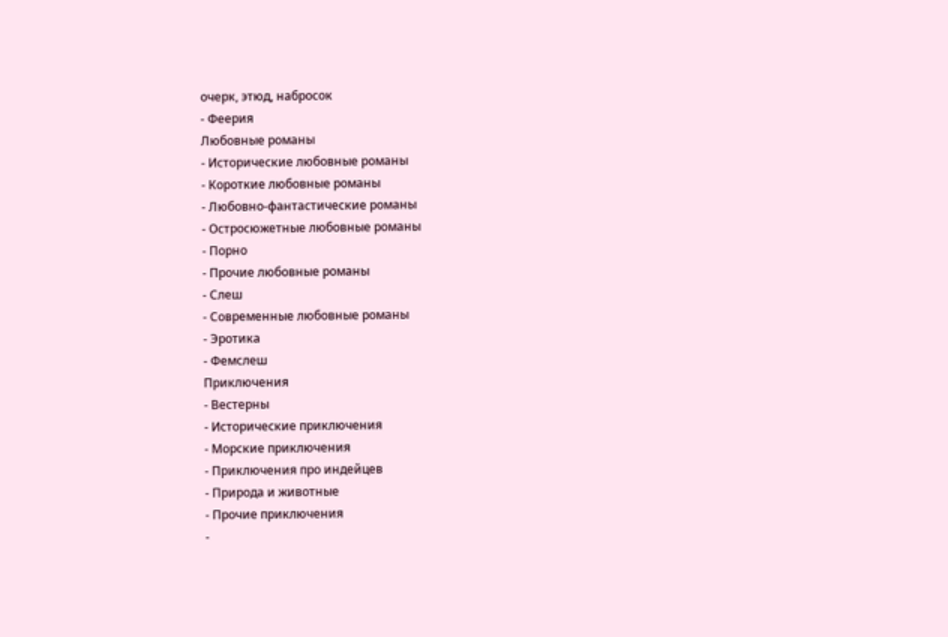очерк, этюд, набросок
- Феерия
Любовные романы
- Исторические любовные романы
- Короткие любовные романы
- Любовно-фантастические романы
- Остросюжетные любовные романы
- Порно
- Прочие любовные романы
- Слеш
- Современные любовные романы
- Эротика
- Фемслеш
Приключения
- Вестерны
- Исторические приключения
- Морские приключения
- Приключения про индейцев
- Природа и животные
- Прочие приключения
-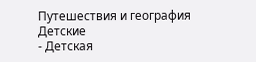Путешествия и география
Детские
- Детская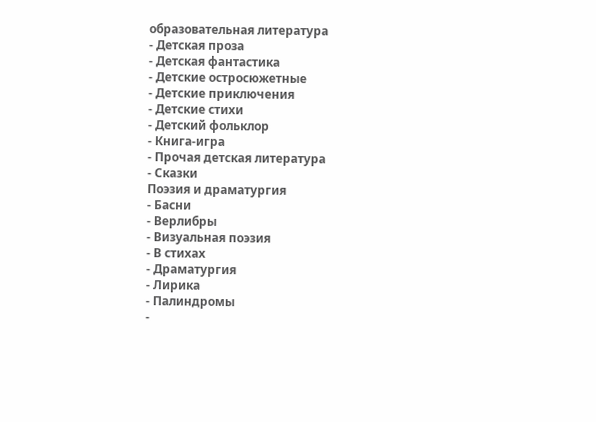образовательная литература
- Детская проза
- Детская фантастика
- Детские остросюжетные
- Детские приключения
- Детские стихи
- Детский фольклор
- Книга-игра
- Прочая детская литература
- Сказки
Поэзия и драматургия
- Басни
- Верлибры
- Визуальная поэзия
- В стихах
- Драматургия
- Лирика
- Палиндромы
-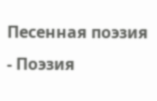Песенная поэзия
- Поэзия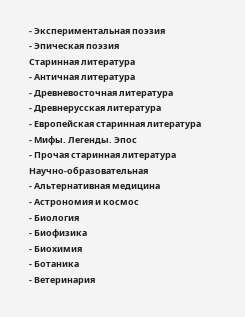- Экспериментальная поэзия
- Эпическая поэзия
Старинная литература
- Античная литература
- Древневосточная литература
- Древнерусская литература
- Европейская старинная литература
- Мифы. Легенды. Эпос
- Прочая старинная литература
Научно-образовательная
- Альтернативная медицина
- Астрономия и космос
- Биология
- Биофизика
- Биохимия
- Ботаника
- Ветеринария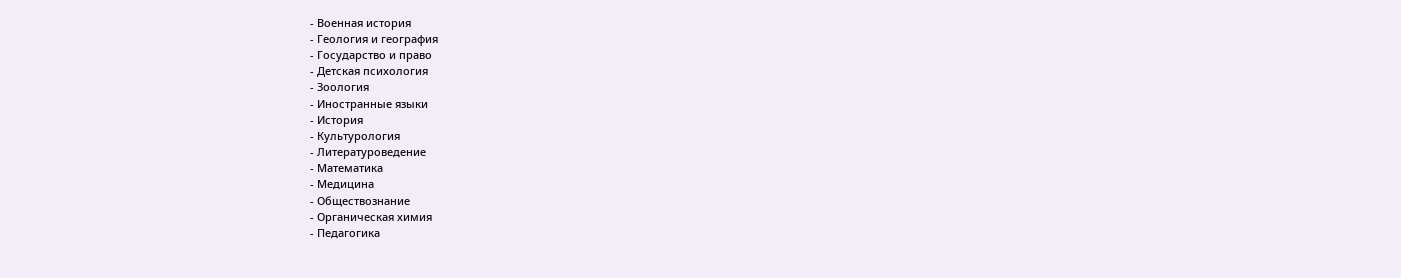- Военная история
- Геология и география
- Государство и право
- Детская психология
- Зоология
- Иностранные языки
- История
- Культурология
- Литературоведение
- Математика
- Медицина
- Обществознание
- Органическая химия
- Педагогика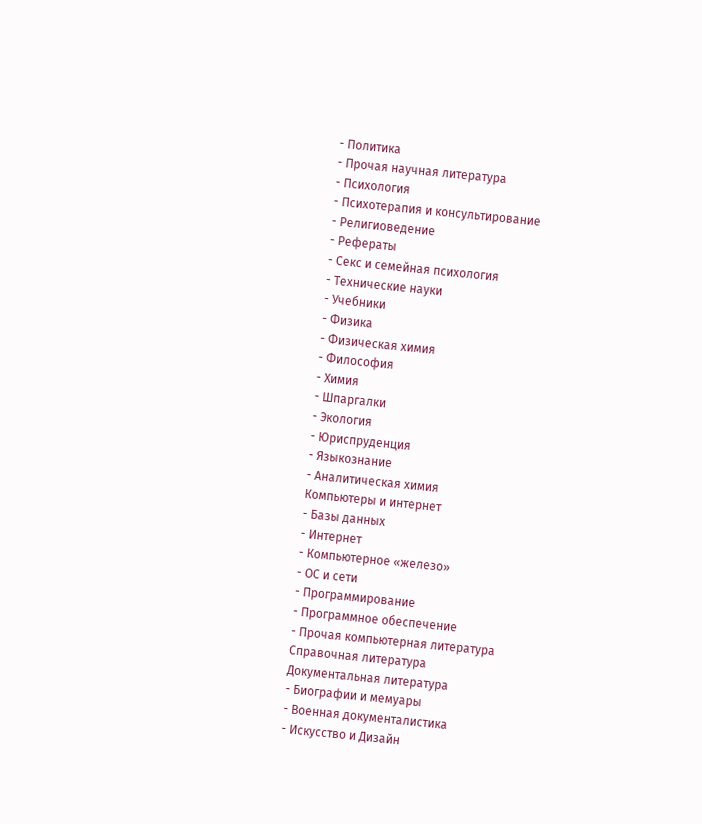- Политика
- Прочая научная литература
- Психология
- Психотерапия и консультирование
- Религиоведение
- Рефераты
- Секс и семейная психология
- Технические науки
- Учебники
- Физика
- Физическая химия
- Философия
- Химия
- Шпаргалки
- Экология
- Юриспруденция
- Языкознание
- Аналитическая химия
Компьютеры и интернет
- Базы данных
- Интернет
- Компьютерное «железо»
- ОС и сети
- Программирование
- Программное обеспечение
- Прочая компьютерная литература
Справочная литература
Документальная литература
- Биографии и мемуары
- Военная документалистика
- Искусство и Дизайн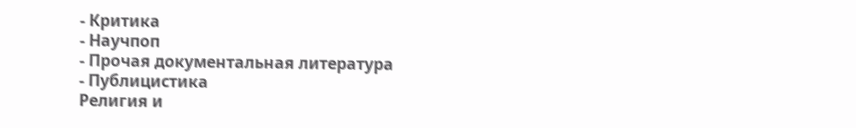- Критика
- Научпоп
- Прочая документальная литература
- Публицистика
Религия и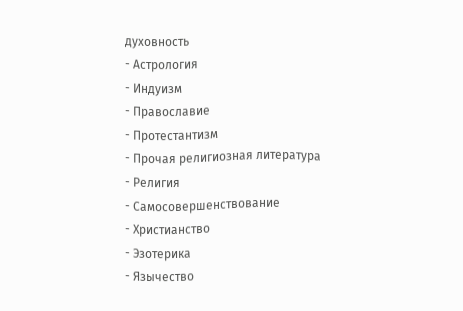духовность
- Астрология
- Индуизм
- Православие
- Протестантизм
- Прочая религиозная литература
- Религия
- Самосовершенствование
- Христианство
- Эзотерика
- Язычество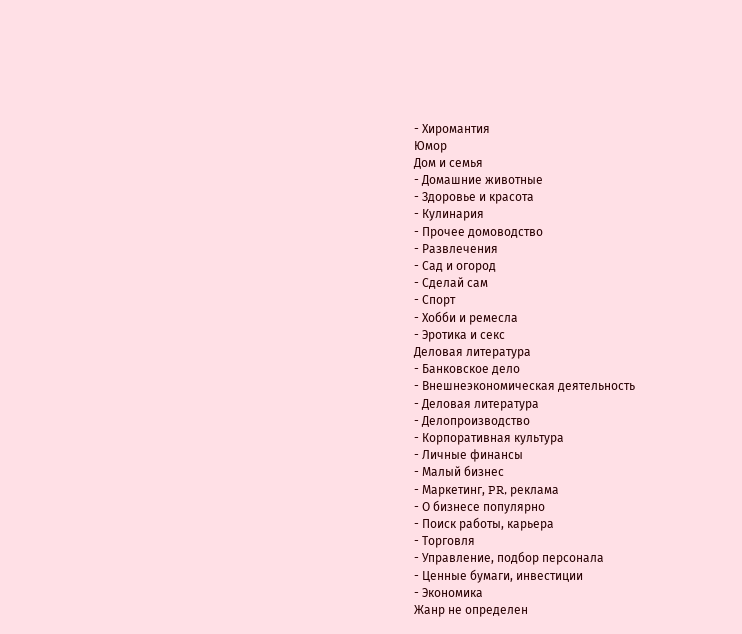- Хиромантия
Юмор
Дом и семья
- Домашние животные
- Здоровье и красота
- Кулинария
- Прочее домоводство
- Развлечения
- Сад и огород
- Сделай сам
- Спорт
- Хобби и ремесла
- Эротика и секс
Деловая литература
- Банковское дело
- Внешнеэкономическая деятельность
- Деловая литература
- Делопроизводство
- Корпоративная культура
- Личные финансы
- Малый бизнес
- Маркетинг, PR, реклама
- О бизнесе популярно
- Поиск работы, карьера
- Торговля
- Управление, подбор персонала
- Ценные бумаги, инвестиции
- Экономика
Жанр не определен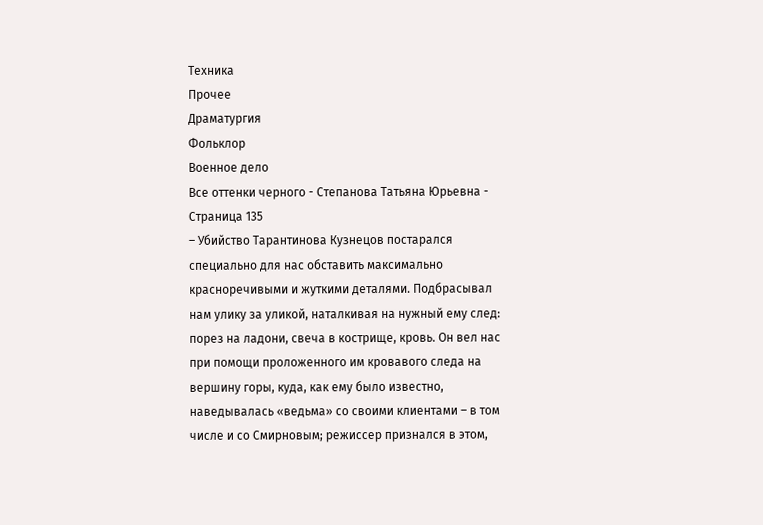Техника
Прочее
Драматургия
Фольклор
Военное дело
Все оттенки черного - Степанова Татьяна Юрьевна - Страница 135
– Убийство Тарантинова Кузнецов постарался специально для нас обставить максимально красноречивыми и жуткими деталями. Подбрасывал нам улику за уликой, наталкивая на нужный ему след: порез на ладони, свеча в кострище, кровь. Он вел нас при помощи проложенного им кровавого следа на вершину горы, куда, как ему было известно, наведывалась «ведьма» со своими клиентами – в том числе и со Смирновым; режиссер признался в этом,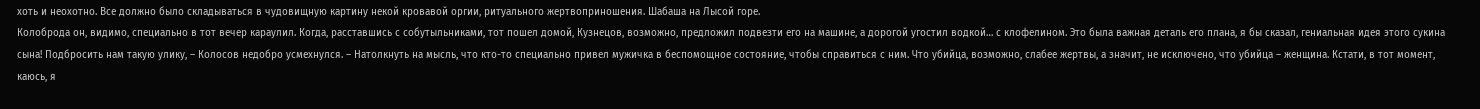хоть и неохотно. Все должно было складываться в чудовищную картину некой кровавой оргии, ритуального жертвоприношения. Шабаша на Лысой горе.
Колоброда он, видимо, специально в тот вечер караулил. Когда, расставшись с собутыльниками, тот пошел домой, Кузнецов, возможно, предложил подвезти его на машине, а дорогой угостил водкой… с клофелином. Это была важная деталь его плана, я бы сказал, гениальная идея этого сукина сына! Подбросить нам такую улику, – Колосов недобро усмехнулся. – Натолкнуть на мысль, что кто-то специально привел мужичка в беспомощное состояние, чтобы справиться с ним. Что убийца, возможно, слабее жертвы, а значит, не исключено, что убийца – женщина. Кстати, в тот момент, каюсь, я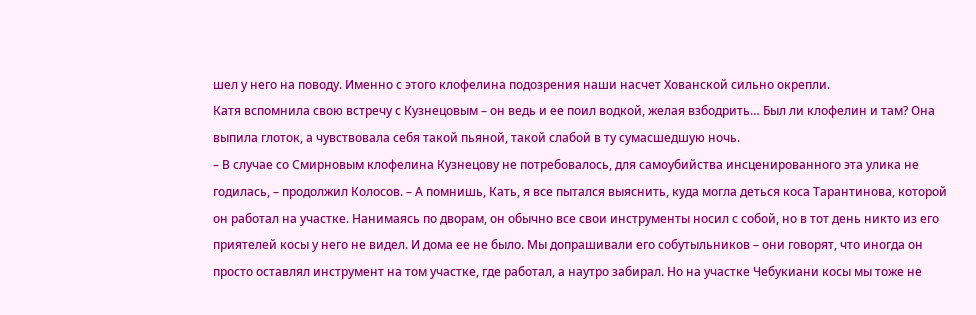шел у него на поводу. Именно с этого клофелина подозрения наши насчет Хованской сильно окрепли.
Катя вспомнила свою встречу с Кузнецовым – он ведь и ее поил водкой, желая взбодрить… Был ли клофелин и там? Она выпила глоток, а чувствовала себя такой пьяной, такой слабой в ту сумасшедшую ночь.
– В случае со Смирновым клофелина Кузнецову не потребовалось, для самоубийства инсценированного эта улика не годилась, – продолжил Колосов. – А помнишь, Кать, я все пытался выяснить, куда могла деться коса Тарантинова, которой он работал на участке. Нанимаясь по дворам, он обычно все свои инструменты носил с собой, но в тот день никто из его приятелей косы у него не видел. И дома ее не было. Мы допрашивали его собутыльников – они говорят, что иногда он просто оставлял инструмент на том участке, где работал, а наутро забирал. Но на участке Чебукиани косы мы тоже не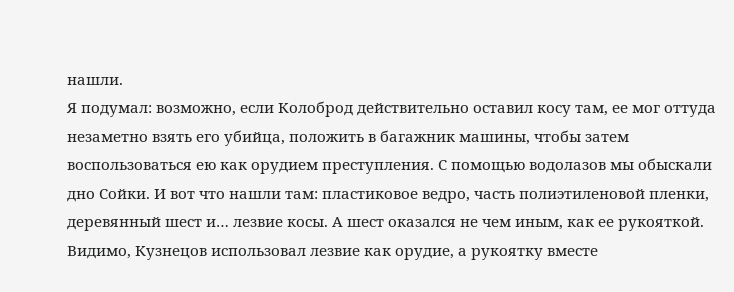нашли.
Я подумал: возможно, если Колоброд действительно оставил косу там, ее мог оттуда незаметно взять его убийца, положить в багажник машины, чтобы затем воспользоваться ею как орудием преступления. С помощью водолазов мы обыскали дно Сойки. И вот что нашли там: пластиковое ведро, часть полиэтиленовой пленки, деревянный шест и… лезвие косы. А шест оказался не чем иным, как ее рукояткой. Видимо, Кузнецов использовал лезвие как орудие, а рукоятку вместе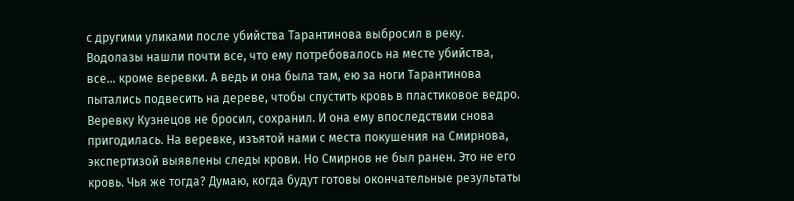с другими уликами после убийства Тарантинова выбросил в реку. Водолазы нашли почти все, что ему потребовалось на месте убийства, все… кроме веревки. А ведь и она была там, ею за ноги Тарантинова пытались подвесить на дереве, чтобы спустить кровь в пластиковое ведро. Веревку Кузнецов не бросил, сохранил. И она ему впоследствии снова пригодилась. На веревке, изъятой нами с места покушения на Смирнова, экспертизой выявлены следы крови. Но Смирнов не был ранен. Это не его кровь. Чья же тогда? Думаю, когда будут готовы окончательные результаты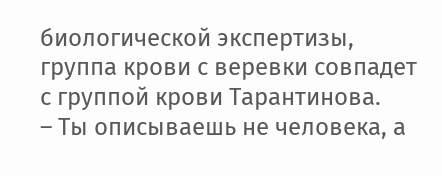биологической экспертизы, группа крови с веревки совпадет с группой крови Тарантинова.
– Ты описываешь не человека, а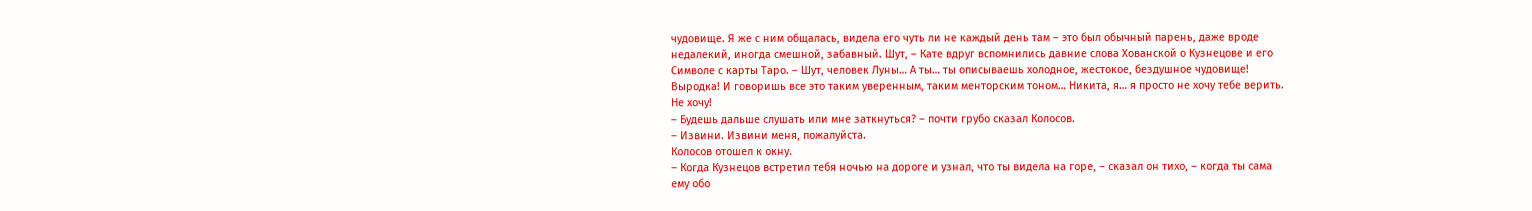чудовище. Я же с ним общалась, видела его чуть ли не каждый день там – это был обычный парень, даже вроде недалекий, иногда смешной, забавный. Шут, – Кате вдруг вспомнились давние слова Хованской о Кузнецове и его Символе с карты Таро. – Шут, человек Луны… А ты… ты описываешь холодное, жестокое, бездушное чудовище! Выродка! И говоришь все это таким уверенным, таким менторским тоном… Никита, я… я просто не хочу тебе верить. Не хочу!
– Будешь дальше слушать или мне заткнуться? – почти грубо сказал Колосов.
– Извини. Извини меня, пожалуйста.
Колосов отошел к окну.
– Когда Кузнецов встретил тебя ночью на дороге и узнал, что ты видела на горе, – сказал он тихо, – когда ты сама ему обо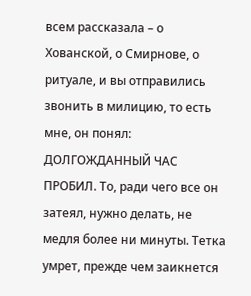всем рассказала – о Хованской, о Смирнове, о ритуале, и вы отправились звонить в милицию, то есть мне, он понял: ДОЛГОЖДАННЫЙ ЧАС ПРОБИЛ. То, ради чего все он затеял, нужно делать, не медля более ни минуты. Тетка умрет, прежде чем заикнется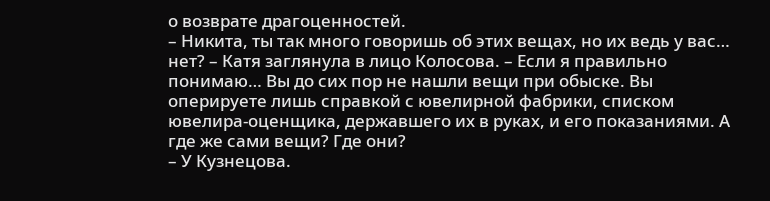о возврате драгоценностей.
– Никита, ты так много говоришь об этих вещах, но их ведь у вас… нет? – Катя заглянула в лицо Колосова. – Если я правильно понимаю… Вы до сих пор не нашли вещи при обыске. Вы оперируете лишь справкой с ювелирной фабрики, списком ювелира-оценщика, державшего их в руках, и его показаниями. А где же сами вещи? Где они?
– У Кузнецова.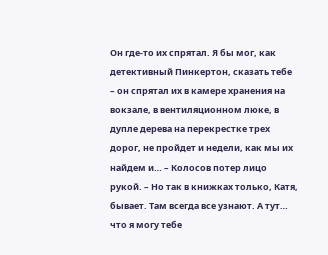Он где-то их спрятал. Я бы мог, как детективный Пинкертон, сказать тебе – он спрятал их в камере хранения на вокзале, в вентиляционном люке, в дупле дерева на перекрестке трех дорог, не пройдет и недели, как мы их найдем и… – Колосов потер лицо рукой. – Но так в книжках только, Катя, бывает. Там всегда все узнают. А тут… что я могу тебе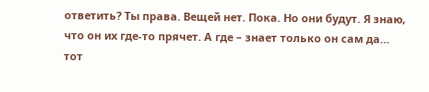ответить? Ты права. Вещей нет. Пока. Но они будут. Я знаю, что он их где-то прячет. А где – знает только он сам да… тот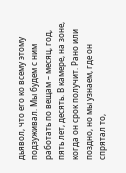дьявол, что его ко всему этому подзуживал. Мы будем с ним работать по вещам – месяц, год, пять лет, десять. В камере, на зоне, когда он срок получит. Рано или поздно, но мы узнаем, где он спрятал то,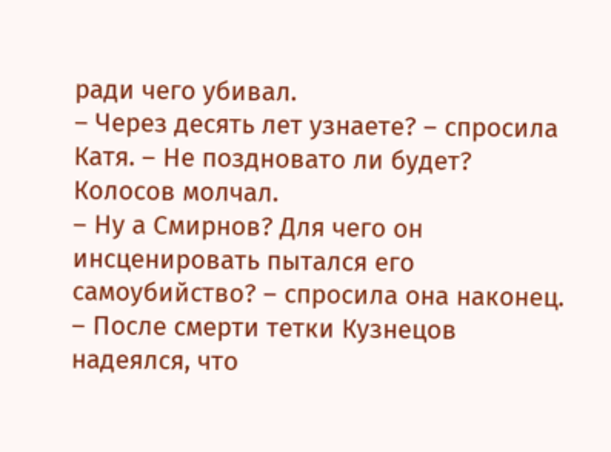ради чего убивал.
– Через десять лет узнаете? – спросила Катя. – Не поздновато ли будет?
Колосов молчал.
– Ну а Смирнов? Для чего он инсценировать пытался его самоубийство? – спросила она наконец.
– После смерти тетки Кузнецов надеялся, что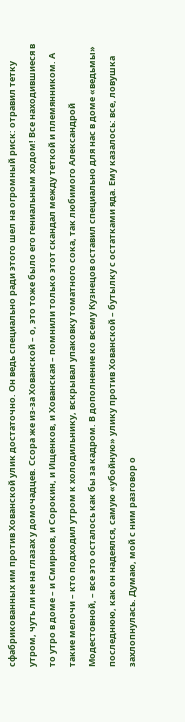сфабрикованных им против Хованской улик достаточно. Он ведь специально ради этого шел на огромный риск: отравил тетку утром, чуть ли не на глазах у домочадцев. Ссора же из-за Хованской – о, это тоже было его гениальным ходом! Все находившиеся в то утро в доме – и Смирнов, и Сорокин, и Ищенков, и Хованская – помнили только этот скандал между теткой и племянником. А такие мелочи – кто подходил утром к холодильнику, вскрывал упаковку томатного сока, так любимого Александрой Модестовной, – все это осталось как бы за кадром. В дополнение ко всему Кузнецов оставил специально для нас в доме «ведьмы» последнюю, как он надеялся, самую «убойную» улику против Хованской – бутылку с остатками яда. Ему казалось: все, ловушка захлопнулась. Думаю, мой с ним разговор о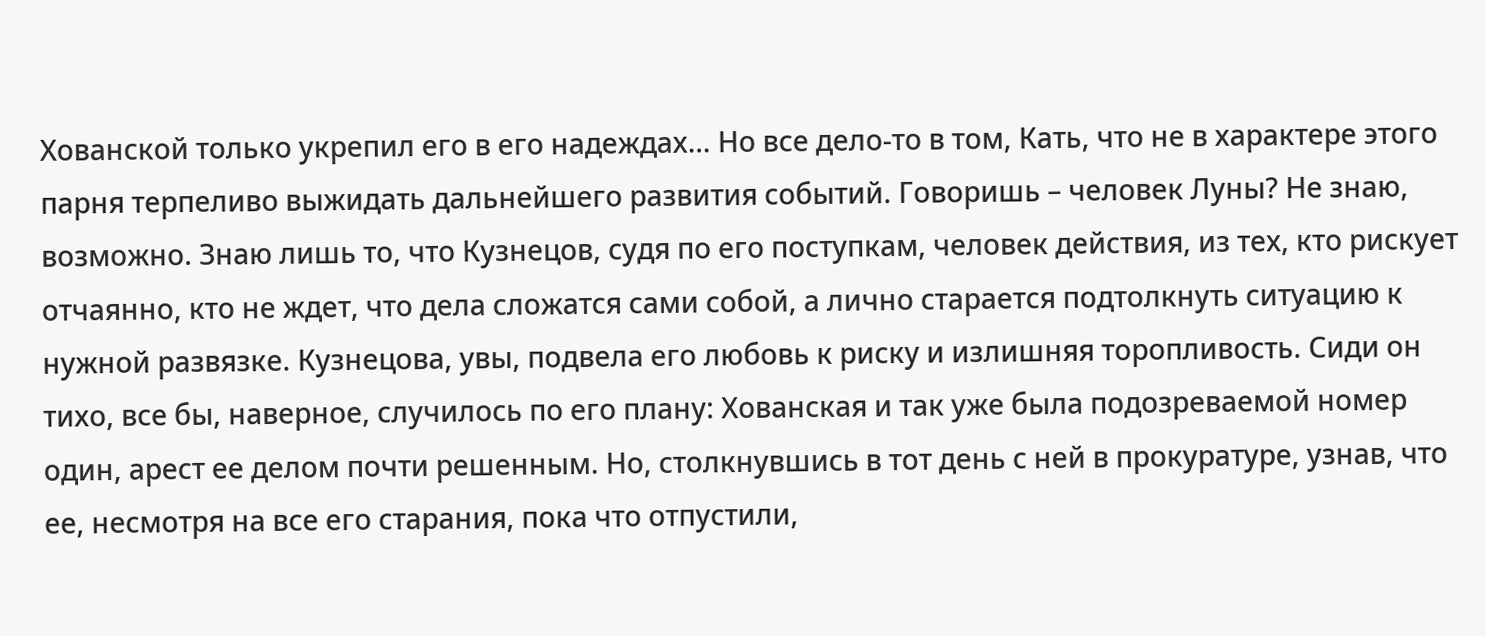Хованской только укрепил его в его надеждах… Но все дело-то в том, Кать, что не в характере этого парня терпеливо выжидать дальнейшего развития событий. Говоришь – человек Луны? Не знаю, возможно. Знаю лишь то, что Кузнецов, судя по его поступкам, человек действия, из тех, кто рискует отчаянно, кто не ждет, что дела сложатся сами собой, а лично старается подтолкнуть ситуацию к нужной развязке. Кузнецова, увы, подвела его любовь к риску и излишняя торопливость. Сиди он тихо, все бы, наверное, случилось по его плану: Хованская и так уже была подозреваемой номер один, арест ее делом почти решенным. Но, столкнувшись в тот день с ней в прокуратуре, узнав, что ее, несмотря на все его старания, пока что отпустили,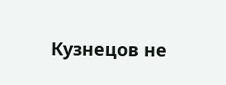Кузнецов не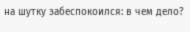на шутку забеспокоился: в чем дело?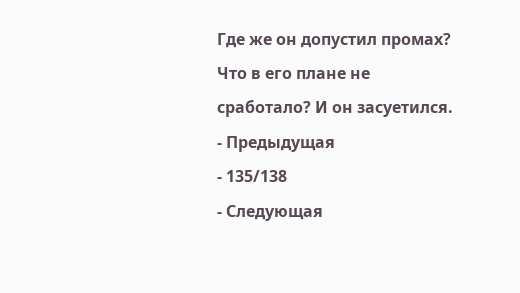Где же он допустил промах? Что в его плане не сработало? И он засуетился.
- Предыдущая
- 135/138
- Следующая